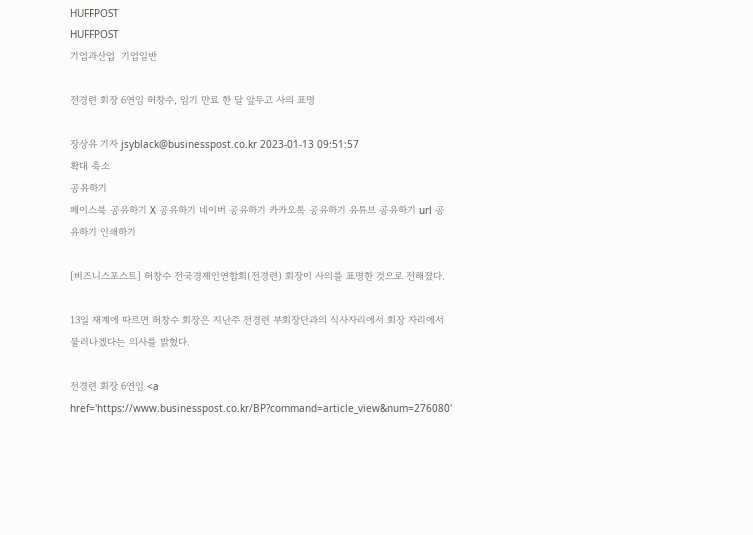HUFFPOST
HUFFPOST
기업과산업  기업일반

전경련 회장 6연임 허창수, 임기 만료 한 달 앞두고 사의 표명

장상유 기자 jsyblack@businesspost.co.kr 2023-01-13 09:51:57
확대 축소
공유하기
페이스북 공유하기 X 공유하기 네이버 공유하기 카카오톡 공유하기 유튜브 공유하기 url 공유하기 인쇄하기

[비즈니스포스트] 허창수 전국경제인연합회(전경련) 회장이 사의를 표명한 것으로 전해졌다.

13일 재계에 따르면 허창수 회장은 지난주 전경련 부회장단과의 식사자리에서 회장 자리에서 물러나겠다는 의사를 밝혔다.

전경련 회장 6연임 <a href='https://www.businesspost.co.kr/BP?command=article_view&num=276080'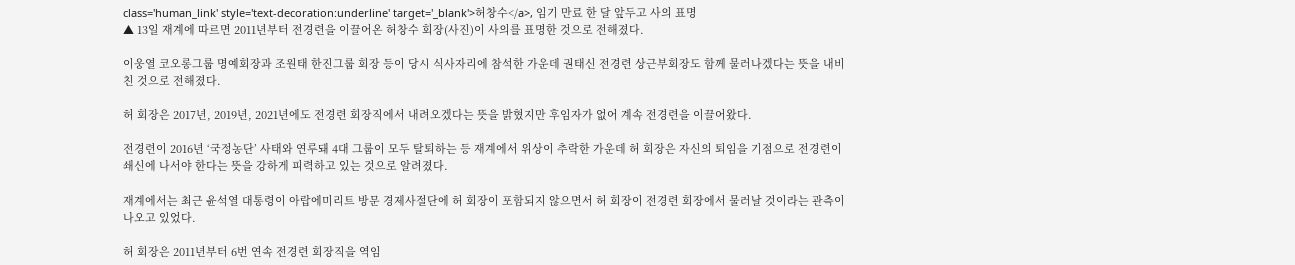class='human_link' style='text-decoration:underline' target='_blank'>허창수</a>, 임기 만료 한 달 앞두고 사의 표명
▲ 13일 재계에 따르면 2011년부터 전경련을 이끌어온 허창수 회장(사진)이 사의를 표명한 것으로 전해졌다.

이웅열 코오롱그룹 명예회장과 조원태 한진그룹 회장 등이 당시 식사자리에 참석한 가운데 권태신 전경련 상근부회장도 함께 물러나겠다는 뜻을 내비친 것으로 전해졌다.

허 회장은 2017년, 2019년, 2021년에도 전경련 회장직에서 내려오겠다는 뜻을 밝혔지만 후임자가 없어 계속 전경련을 이끌어왔다.

전경련이 2016년 ‘국정농단’ 사태와 연루돼 4대 그룹이 모두 탈퇴하는 등 재계에서 위상이 추락한 가운데 허 회장은 자신의 퇴임을 기점으로 전경련이 쇄신에 나서야 한다는 뜻을 강하게 피력하고 있는 것으로 알려졌다.

재계에서는 최근 윤석열 대통령이 아랍에미리트 방문 경제사절단에 허 회장이 포함되지 않으면서 허 회장이 전경련 회장에서 물러날 것이라는 관측이 나오고 있었다.

허 회장은 2011년부터 6번 연속 전경련 회장직을 역임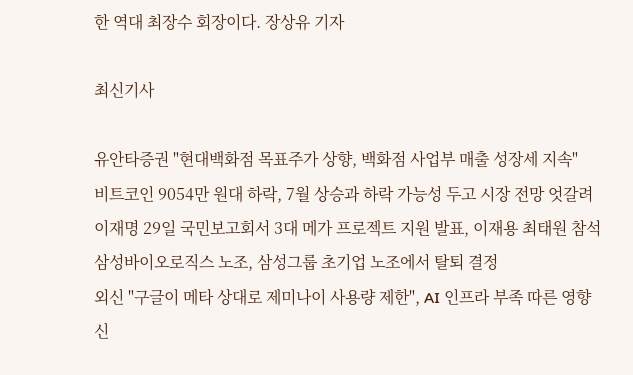한 역대 최장수 회장이다. 장상유 기자

최신기사

유안타증권 "현대백화점 목표주가 상향, 백화점 사업부 매출 성장세 지속"
비트코인 9054만 원대 하락, 7월 상승과 하락 가능성 두고 시장 전망 엇갈려
이재명 29일 국민보고회서 3대 메가 프로젝트 지원 발표, 이재용 최태원 참석
삼성바이오로직스 노조, 삼성그룹 초기업 노조에서 탈퇴 결정
외신 "구글이 메타 상대로 제미나이 사용량 제한", AI 인프라 부족 따른 영향
신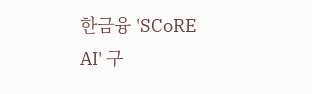한금융 'SCoRE AI' 구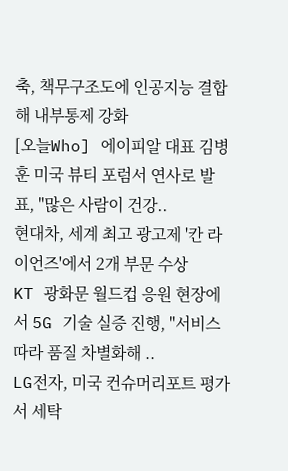축, 책무구조도에 인공지능 결합해 내부통제 강화
[오늘Who] 에이피알 대표 김병훈 미국 뷰티 포럼서 연사로 발표, "많은 사람이 건강..
현대차, 세계 최고 광고제 '칸 라이언즈'에서 2개 부문 수상
KT 광화문 월드컵 응원 현장에서 5G 기술 실증 진행, "서비스 따라 품질 차별화해 ..
LG전자, 미국 컨슈머리포트 평가서 세탁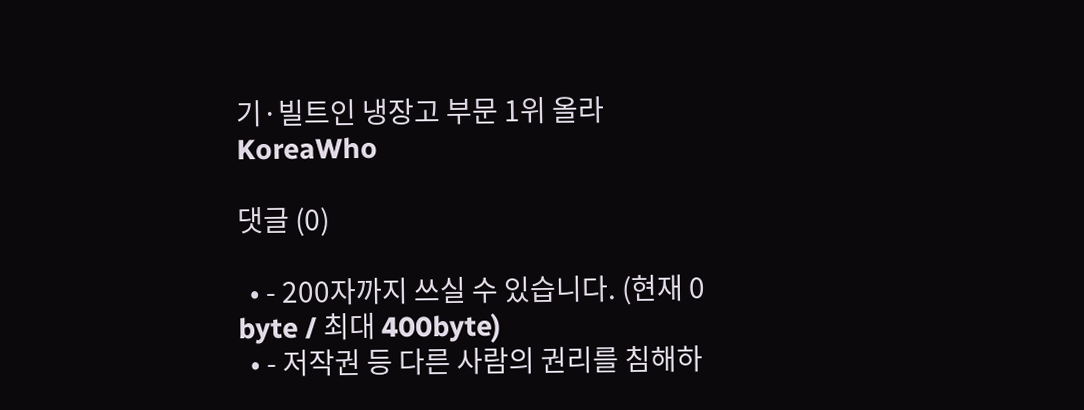기·빌트인 냉장고 부문 1위 올라
KoreaWho

댓글 (0)

  • - 200자까지 쓰실 수 있습니다. (현재 0 byte / 최대 400byte)
  • - 저작권 등 다른 사람의 권리를 침해하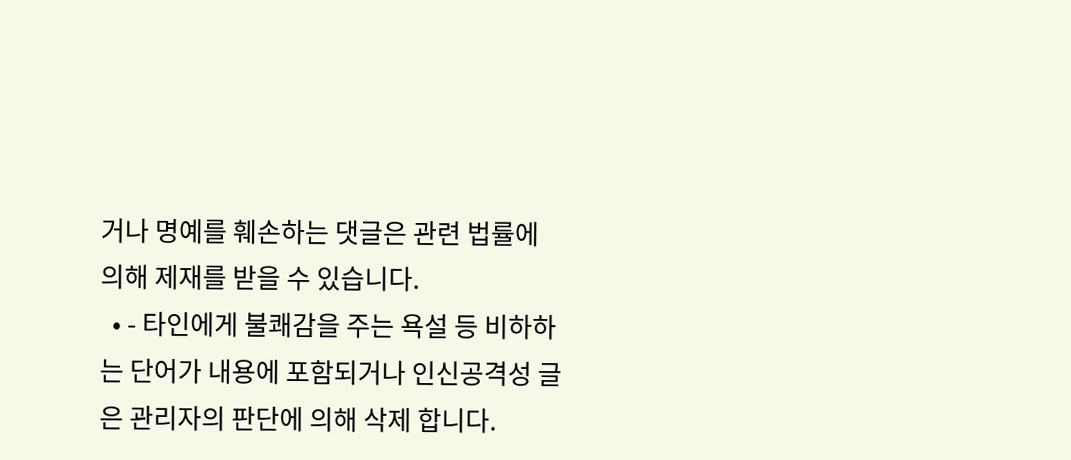거나 명예를 훼손하는 댓글은 관련 법률에 의해 제재를 받을 수 있습니다.
  • - 타인에게 불쾌감을 주는 욕설 등 비하하는 단어가 내용에 포함되거나 인신공격성 글은 관리자의 판단에 의해 삭제 합니다.